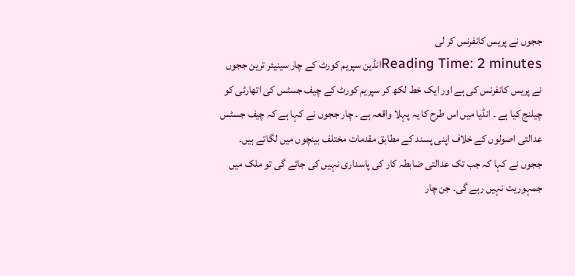ججوں نے پریس کانفرنس کر لی
Reading Time: 2 minutesانڈین سپریم کورٹ کے چار سینیئر ترین ججوں نے پریس کانفرنس کی ہے اور ایک خط لکھ کر سپریم کورٹ کے چیف جسٹس کی اتھارٹی کو چیلنج کیا ہے ۔ انڈیا میں اس طرح کا یہ پہلا واقعہ ہے ۔ چار ججوں نے کہا ہے کہ چیف جسٹس عدالتی اصولوں کے خلاف اپنی پسند کے مطابق مقدمات مختلف بینچوں میں لگاتے ہیں۔
ججوں نے کہا کہ جب تک عدالتی ضابطہ کار کی پاسداری نہیں کی جائے گی تو ملک میں جمہوریت نہیں رہے گی۔ جن چار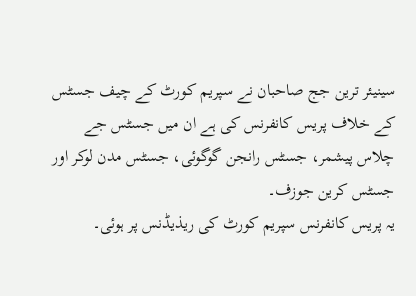سینیئر ترین جج صاحبان نے سپریم کورٹ کے چیف جسٹس کے خلاف پریس کانفرنس کی ہے ان میں جسٹس جے چلاس پیشمر، جسٹس رانجن گوگوئی، جسٹس مدن لوکر اور جسٹس کرین جوزف۔
یہ پریس کانفرنس سپریم کورٹ کی ریذیڈنس پر ہوئی۔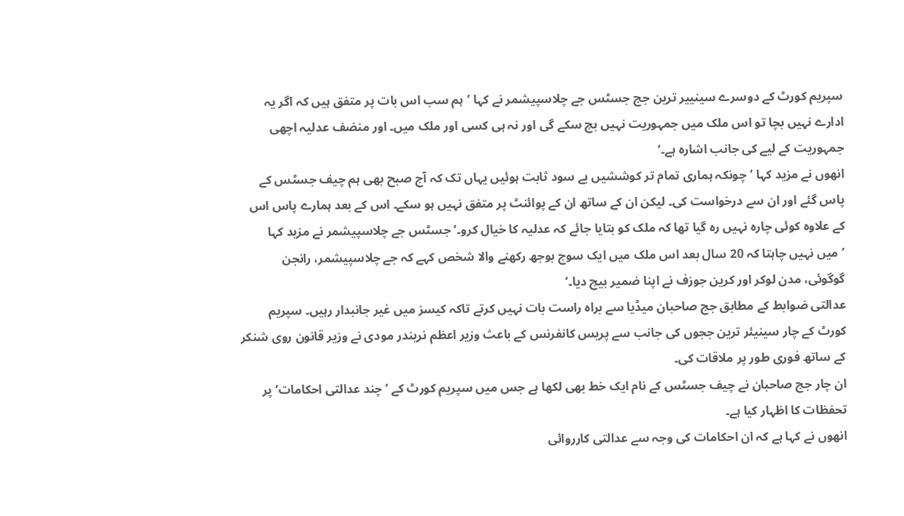سپریم کورٹ کے دوسرے سینییر ترین جج جسٹس جے چلاسپیشمر نے کہا ’ہم سب اس بات پر متفق ہیں کہ اگر یہ ادارے نہیں بچا تو اس ملک میں جمہوریت نہیں بچ سکے گی اور نہ ہی کسی اور ملک میں۔ اور منضف عدلیہ اچھی جمہوریت کے لیے کی جانب اشارہ ہے۔‘
انھوں نے مزید کہا ’چونکہ ہماری تمام تر کوششیں بے سود ثابت ہوئیں یہاں تک کہ آج صبح بھی ہم چیف جسٹس کے پاس گئے اور ان سے درخواست کی۔ لیکن ان کے ساتھ ان کے پوائنٹ پر متفق نہیں ہو سکے۔ اس کے بعد ہمارے پاس اس کے علاوہ کوئی چارہ نہیں رہ گیا تھا کہ ملک کو بتایا جائے کہ عدلیہ کا خیال کرو۔‘ جسٹس جے چلاسپیشمر نے مزید کہا ’میں نہیں چاہتا کہ 20 سال بعد اس ملک میں ایک سوج بوجھ رکھنے والا شخص کہے کہ جے چلاسپیشمر، رانجن گوگوئی، مدن لوکر اور کرین جوزف نے اپنا ضمیر بیچ دیا۔‘
عدالتی ضوابط کے مطابق جج صاحبان میڈیا سے براہ راست بات نہیں کرتے تاکہ کیسز میں غیر جانبدار رہیں۔ سپریم کورٹ کے چار سینیئر ترین ججوں کی جانب سے پریس کانفرنس کے باعث وزیر اعظم نریندر مودی نے وزیر قانون روی شنکر کے ساتھ فوری طور پر ملاقات کی۔
ان چار جج صاحبان نے چیف جسٹس کے نام ایک خط بھی لکھا ہے جس میں سپریم کورٹ کے ’چند عدالتی احکامات‘ پر تحفظات کا اظہار کیا ہے۔
انھوں نے کہا ہے کہ ان احکامات کی وجہ سے عدالتی کارروائی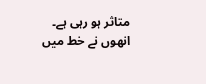متاثر ہو رہی ہے۔
انھوں نے خط میں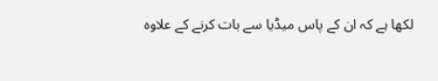لکھا ہے کہ ان کے پاس میڈیا سے بات کرنے کے علاوہ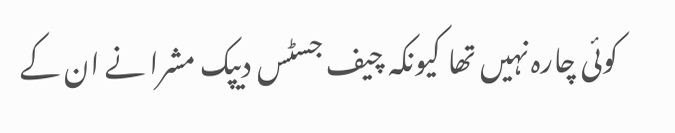کوئی چارہ نہیں تھا کیونکہ چیف جسٹس دیپک مشرا نے ان کے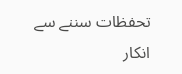تحفظات سننے سے انکار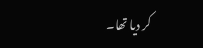کر دیا تھا۔